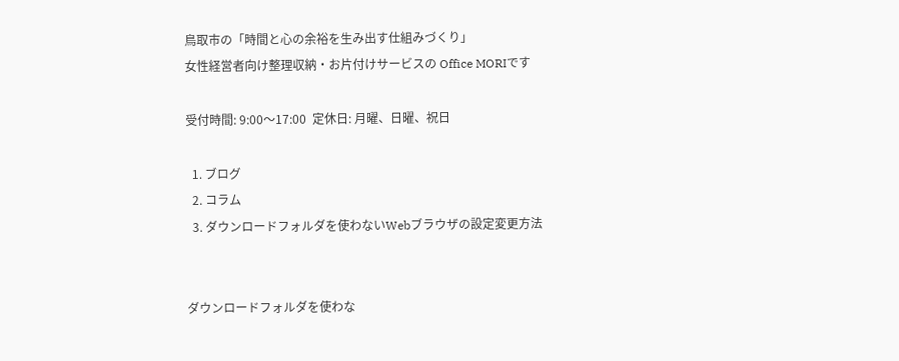鳥取市の「時間と心の余裕を生み出す仕組みづくり」
女性経営者向け整理収納・お片付けサービスの Office MORIです

受付時間: 9:00〜17:00  定休日: 月曜、日曜、祝日

  1. ブログ
  2. コラム
  3. ダウンロードフォルダを使わないWebブラウザの設定変更方法


ダウンロードフォルダを使わな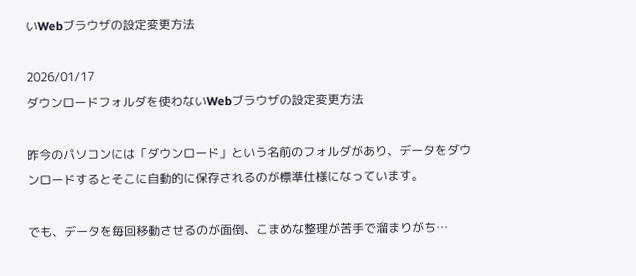いWebブラウザの設定変更方法

2026/01/17
ダウンロードフォルダを使わないWebブラウザの設定変更方法

昨今のパソコンには「ダウンロード」という名前のフォルダがあり、データをダウンロードするとそこに自動的に保存されるのが標準仕様になっています。

でも、データを毎回移動させるのが面倒、こまめな整理が苦手で溜まりがち…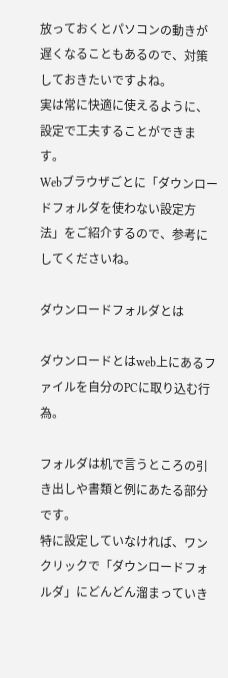放っておくとパソコンの動きが遅くなることもあるので、対策しておきたいですよね。
実は常に快適に使えるように、設定で工夫することができます。
Webブラウザごとに「ダウンロードフォルダを使わない設定方法」をご紹介するので、参考にしてくださいね。

ダウンロードフォルダとは

ダウンロードとはweb上にあるファイルを自分のPCに取り込む行為。

フォルダは机で言うところの引き出しや書類と例にあたる部分です。
特に設定していなければ、ワンクリックで「ダウンロードフォルダ」にどんどん溜まっていき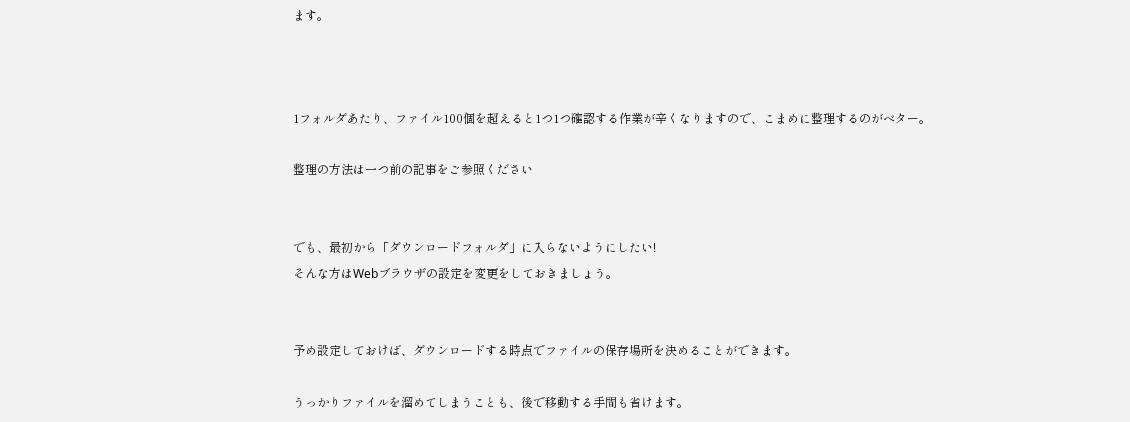ます。



1フォルダあたり、ファイル100個を超えると1つ1つ確認する作業が辛くなりますので、こまめに整理するのがベター。

整理の方法は一つ前の記事をご参照ください


でも、最初から「ダウンロードフォルダ」に入らないようにしたい!
そんな方はWebブラウザの設定を変更をしておきましょう。


予め設定しておけば、ダウンロードする時点でファイルの保存場所を決めることができます。

うっかりファイルを溜めてしまうことも、後で移動する手間も省けます。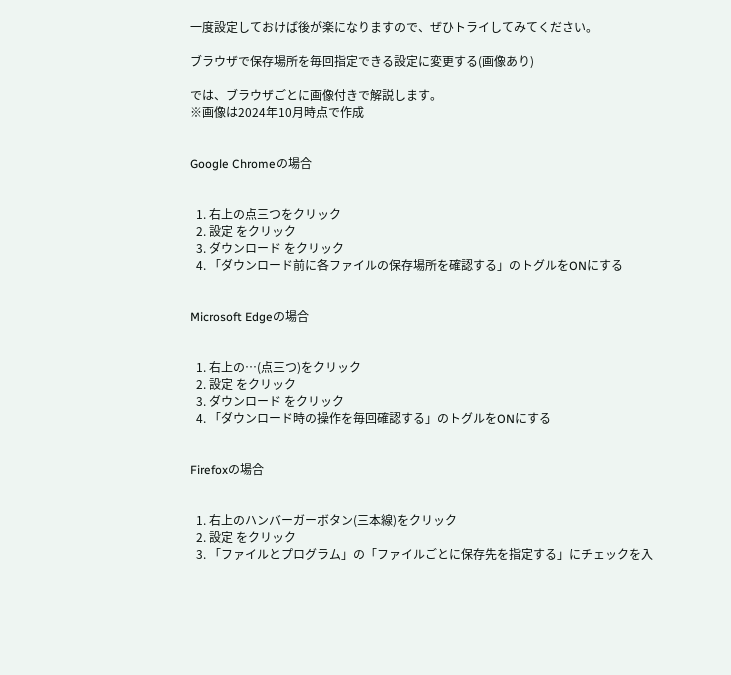一度設定しておけば後が楽になりますので、ぜひトライしてみてください。

ブラウザで保存場所を毎回指定できる設定に変更する(画像あり)

では、ブラウザごとに画像付きで解説します。
※画像は2024年10月時点で作成


Google Chromeの場合


  1. 右上の点三つをクリック
  2. 設定 をクリック
  3. ダウンロード をクリック
  4. 「ダウンロード前に各ファイルの保存場所を確認する」のトグルをONにする


Microsoft Edgeの場合


  1. 右上の…(点三つ)をクリック
  2. 設定 をクリック
  3. ダウンロード をクリック
  4. 「ダウンロード時の操作を毎回確認する」のトグルをONにする


Firefoxの場合


  1. 右上のハンバーガーボタン(三本線)をクリック
  2. 設定 をクリック
  3. 「ファイルとプログラム」の「ファイルごとに保存先を指定する」にチェックを入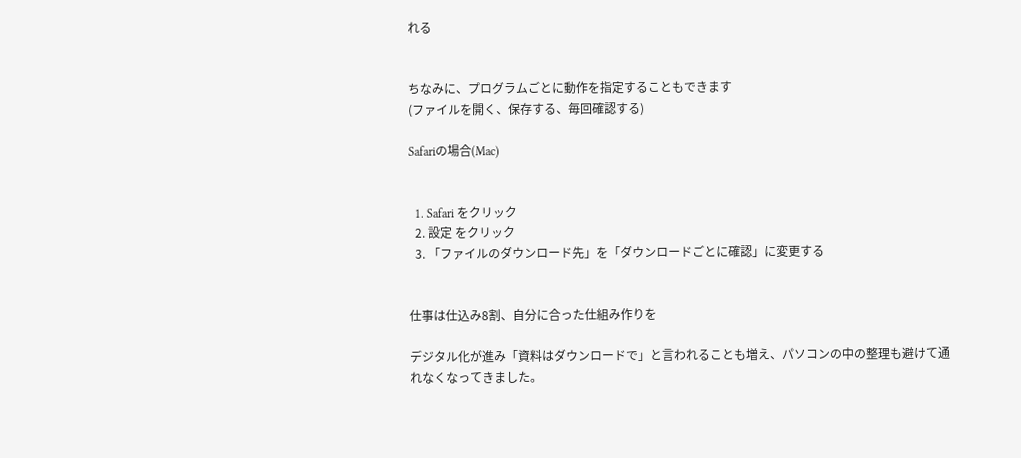れる


ちなみに、プログラムごとに動作を指定することもできます
(ファイルを開く、保存する、毎回確認する)

Safariの場合(Mac)


  1. Safari をクリック
  2. 設定 をクリック
  3. 「ファイルのダウンロード先」を「ダウンロードごとに確認」に変更する


仕事は仕込み8割、自分に合った仕組み作りを

デジタル化が進み「資料はダウンロードで」と言われることも増え、パソコンの中の整理も避けて通れなくなってきました。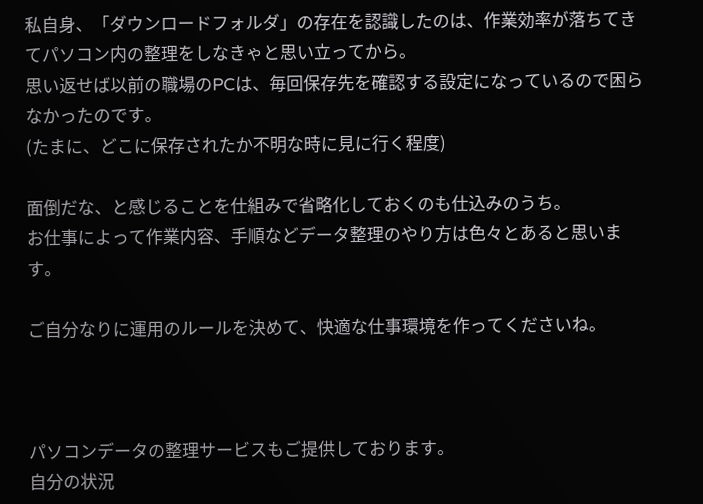私自身、「ダウンロードフォルダ」の存在を認識したのは、作業効率が落ちてきてパソコン内の整理をしなきゃと思い立ってから。
思い返せば以前の職場のPCは、毎回保存先を確認する設定になっているので困らなかったのです。
(たまに、どこに保存されたか不明な時に見に行く程度)

面倒だな、と感じることを仕組みで省略化しておくのも仕込みのうち。
お仕事によって作業内容、手順などデータ整理のやり方は色々とあると思います。

ご自分なりに運用のルールを決めて、快適な仕事環境を作ってくださいね。



パソコンデータの整理サービスもご提供しております。
自分の状況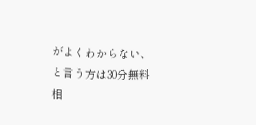がよくわからない、と言う方は30分無料相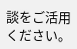談をご活用ください。